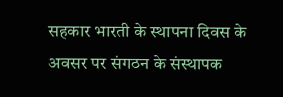सहकार भारती के स्थापना दिवस के अवसर पर संगठन के संस्थापक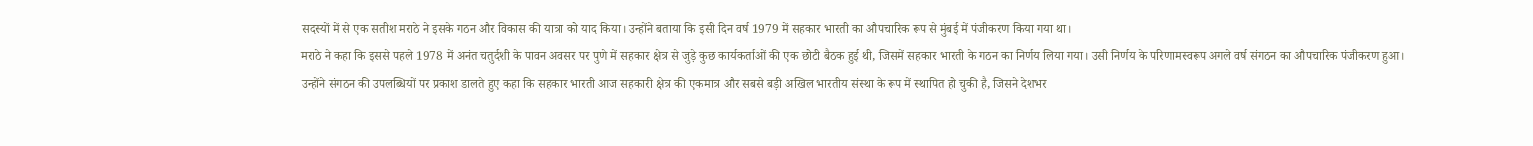सदस्यों में से एक सतीश मराठे ने इसके गठन और विकास की यात्रा को याद किया। उन्होंने बताया कि इसी दिन वर्ष 1979 में सहकार भारती का औपचारिक रूप से मुंबई में पंजीकरण किया गया था।
मराठे ने कहा कि इससे पहले 1978 में अनंत चतुर्दशी के पावन अवसर पर पुणे में सहकार क्षेत्र से जुड़े कुछ कार्यकर्ताओं की एक छोटी बैठक हुई थी, जिसमें सहकार भारती के गठन का निर्णय लिया गया। उसी निर्णय के परिणामस्वरूप अगले वर्ष संगठन का औपचारिक पंजीकरण हुआ।
उन्होंने संगठन की उपलब्धियों पर प्रकाश डालते हुए कहा कि सहकार भारती आज सहकारी क्षेत्र की एकमात्र और सबसे बड़ी अखिल भारतीय संस्था के रूप में स्थापित हो चुकी है, जिसने देशभर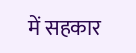में सहकार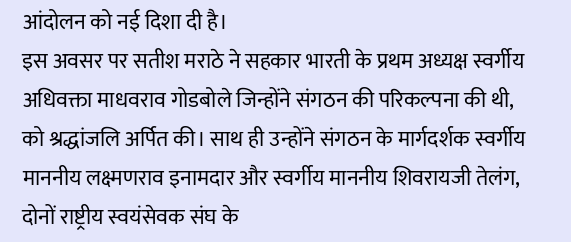आंदोलन को नई दिशा दी है।
इस अवसर पर सतीश मराठे ने सहकार भारती के प्रथम अध्यक्ष स्वर्गीय अधिवक्ता माधवराव गोडबोले जिन्होंने संगठन की परिकल्पना की थी, को श्रद्धांजलि अर्पित की। साथ ही उन्होंने संगठन के मार्गदर्शक स्वर्गीय माननीय लक्ष्मणराव इनामदार और स्वर्गीय माननीय शिवरायजी तेलंग, दोनों राष्ट्रीय स्वयंसेवक संघ के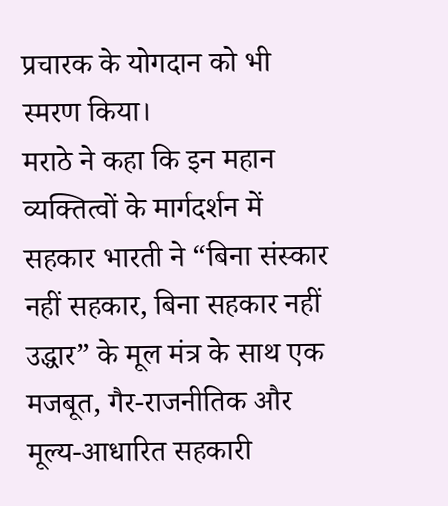प्रचारक के योगदान को भी स्मरण किया।
मराठे ने कहा कि इन महान व्यक्तित्वों के मार्गदर्शन में सहकार भारती ने “बिना संस्कार नहीं सहकार, बिना सहकार नहीं उद्धार” के मूल मंत्र के साथ एक मजबूत, गैर-राजनीतिक और मूल्य-आधारित सहकारी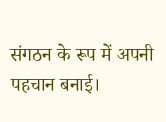संगठन के रूप में अपनी पहचान बनाई।